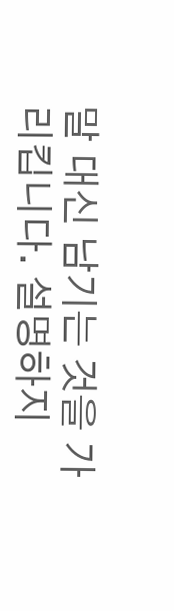말 대신 남기는 것을 가리킵니다. 설명하지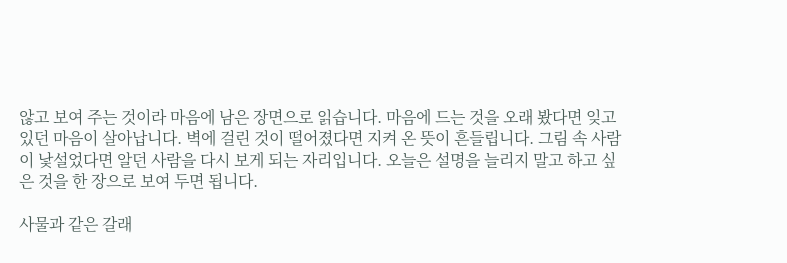않고 보여 주는 것이라 마음에 남은 장면으로 읽습니다. 마음에 드는 것을 오래 봤다면 잊고 있던 마음이 살아납니다. 벽에 걸린 것이 떨어졌다면 지켜 온 뜻이 흔들립니다. 그림 속 사람이 낯설었다면 알던 사람을 다시 보게 되는 자리입니다. 오늘은 설명을 늘리지 말고 하고 싶은 것을 한 장으로 보여 두면 됩니다.

사물과 같은 갈래